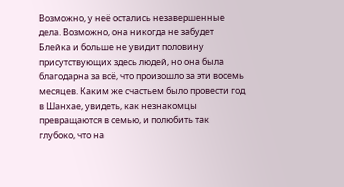Возможно, у неё остались незавершенные дела. Возможно, она никогда не забудет Блейка и больше не увидит половину присутствующих здесь людей, но она была благодарна за всё, что произошло за эти восемь месяцев. Каким же счастьем было провести год в Шанхае, увидеть, как незнакомцы превращаются в семью, и полюбить так глубоко, что на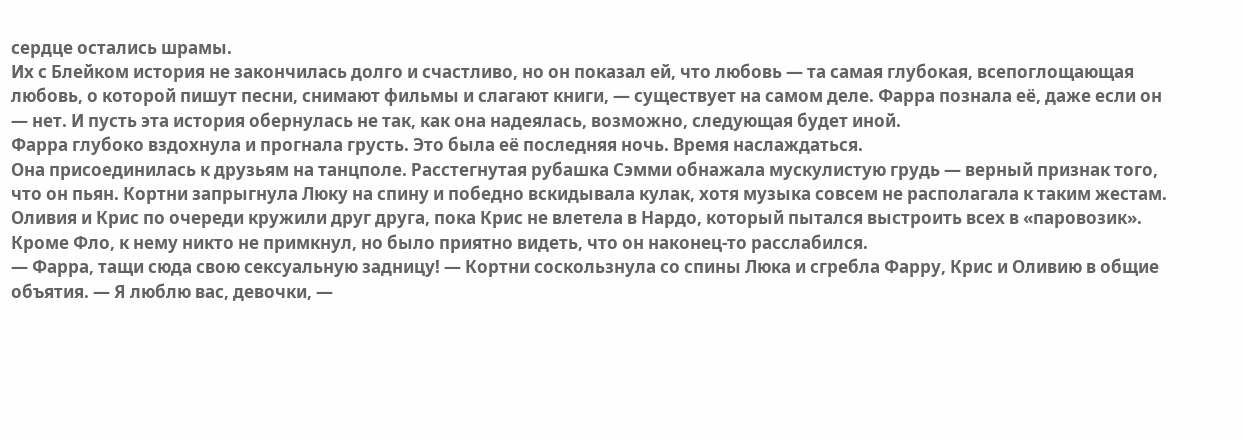сердце остались шрамы.
Их с Блейком история не закончилась долго и счастливо, но он показал ей, что любовь — та самая глубокая, всепоглощающая любовь, о которой пишут песни, снимают фильмы и слагают книги, — существует на самом деле. Фарра познала её, даже если он — нет. И пусть эта история обернулась не так, как она надеялась, возможно, следующая будет иной.
Фарра глубоко вздохнула и прогнала грусть. Это была её последняя ночь. Время наслаждаться.
Она присоединилась к друзьям на танцполе. Расстегнутая рубашка Сэмми обнажала мускулистую грудь — верный признак того, что он пьян. Кортни запрыгнула Люку на спину и победно вскидывала кулак, хотя музыка совсем не располагала к таким жестам. Оливия и Крис по очереди кружили друг друга, пока Крис не влетела в Нардо, который пытался выстроить всех в «паровозик». Кроме Фло, к нему никто не примкнул, но было приятно видеть, что он наконец-то расслабился.
— Фарра, тащи сюда свою сексуальную задницу! — Кортни соскользнула со спины Люка и сгребла Фарру, Крис и Оливию в общие объятия. — Я люблю вас, девочки, —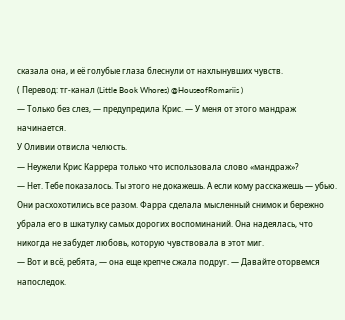сказала она, и её голубые глаза блеснули от нахлынувших чувств.
( Перевод: тг-канал (Little Book Whores) @HouseofRomariis )
— Только без слез, — предупредила Крис. — У меня от этого мандраж начинается.
У Оливии отвисла челюсть.
— Неужели Крис Каррера только что использовала слово «мандраж»?
— Нет. Тебе показалось. Ты этого не докажешь. А если кому расскажешь — убью.
Они расхохотились все разом. Фарра сделала мысленный снимок и бережно убрала его в шкатулку самых дорогих воспоминаний. Она надеялась, что никогда не забудет любовь, которую чувствовала в этот миг.
— Вот и всё, ребята, — она еще крепче сжала подруг. — Давайте оторвемся напоследок.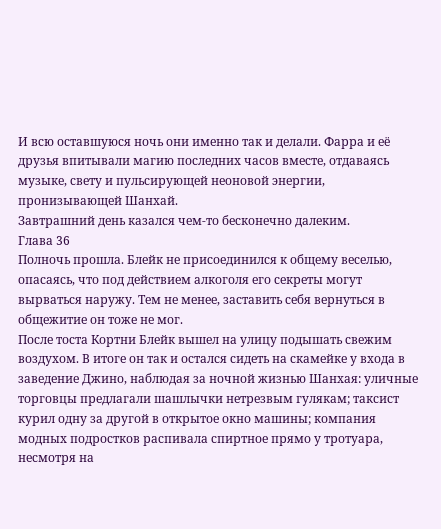И всю оставшуюся ночь они именно так и делали. Фарра и её друзья впитывали магию последних часов вместе, отдаваясь музыке, свету и пульсирующей неоновой энергии, пронизывающей Шанхай.
Завтрашний день казался чем-то бесконечно далеким.
Глава 36
Полночь прошла. Блейк не присоединился к общему веселью, опасаясь, что под действием алкоголя его секреты могут вырваться наружу. Тем не менее, заставить себя вернуться в общежитие он тоже не мог.
После тоста Кортни Блейк вышел на улицу подышать свежим воздухом. В итоге он так и остался сидеть на скамейке у входа в заведение Джино, наблюдая за ночной жизнью Шанхая: уличные торговцы предлагали шашлычки нетрезвым гулякам; таксист курил одну за другой в открытое окно машины; компания модных подростков распивала спиртное прямо у тротуара, несмотря на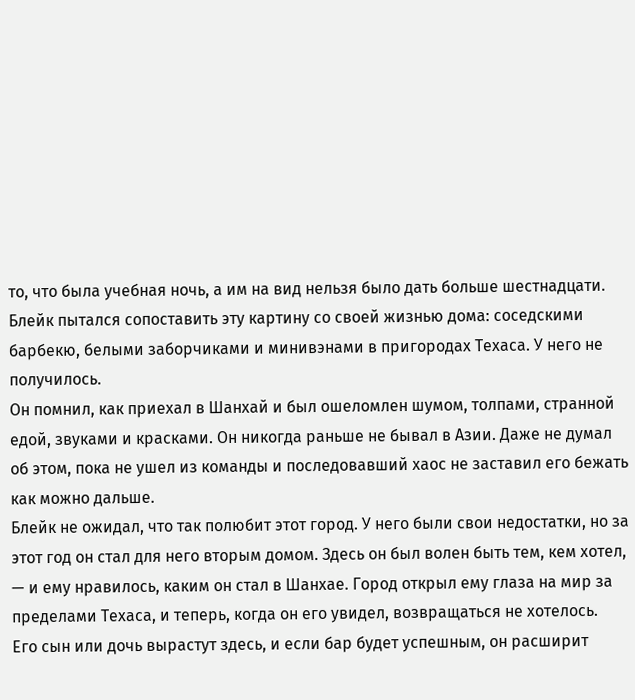то, что была учебная ночь, а им на вид нельзя было дать больше шестнадцати.
Блейк пытался сопоставить эту картину со своей жизнью дома: соседскими барбекю, белыми заборчиками и минивэнами в пригородах Техаса. У него не получилось.
Он помнил, как приехал в Шанхай и был ошеломлен шумом, толпами, странной едой, звуками и красками. Он никогда раньше не бывал в Азии. Даже не думал об этом, пока не ушел из команды и последовавший хаос не заставил его бежать как можно дальше.
Блейк не ожидал, что так полюбит этот город. У него были свои недостатки, но за этот год он стал для него вторым домом. Здесь он был волен быть тем, кем хотел, — и ему нравилось, каким он стал в Шанхае. Город открыл ему глаза на мир за пределами Техаса, и теперь, когда он его увидел, возвращаться не хотелось.
Его сын или дочь вырастут здесь, и если бар будет успешным, он расширит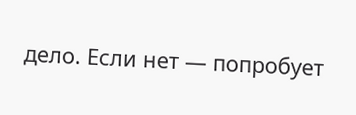дело. Если нет — попробует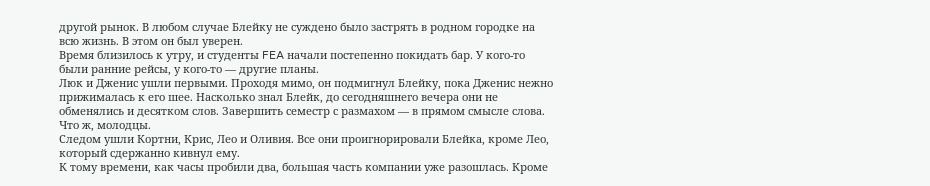другой рынок. В любом случае Блейку не суждено было застрять в родном городке на всю жизнь. В этом он был уверен.
Время близилось к утру, и студенты FEA начали постепенно покидать бар. У кого-то были ранние рейсы, у кого-то — другие планы.
Люк и Дженис ушли первыми. Проходя мимо, он подмигнул Блейку, пока Дженис нежно прижималась к его шее. Насколько знал Блейк, до сегодняшнего вечера они не обменялись и десятком слов. Завершить семестр с размахом — в прямом смысле слова. Что ж, молодцы.
Следом ушли Кортни, Крис, Лео и Оливия. Все они проигнорировали Блейка, кроме Лео, который сдержанно кивнул ему.
К тому времени, как часы пробили два, большая часть компании уже разошлась. Кроме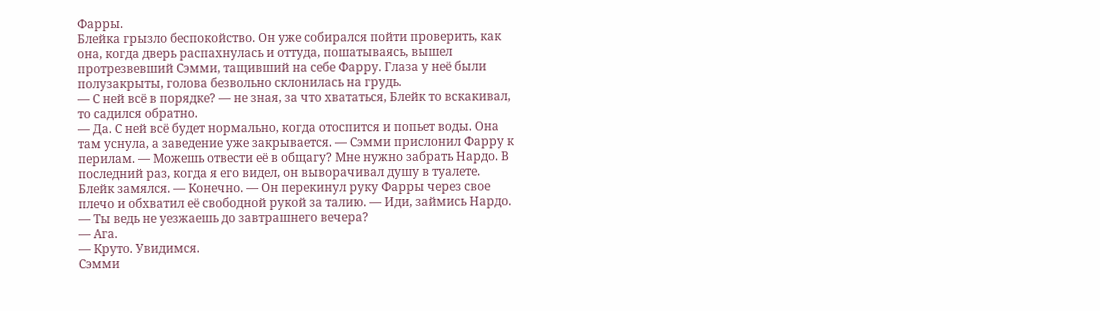Фарры.
Блейка грызло беспокойство. Он уже собирался пойти проверить, как она, когда дверь распахнулась и оттуда, пошатываясь, вышел протрезвевший Сэмми, тащивший на себе Фарру. Глаза у неё были полузакрыты, голова безвольно склонилась на грудь.
— С ней всё в порядке? — не зная, за что хвататься, Блейк то вскакивал, то садился обратно.
— Да. С ней всё будет нормально, когда отоспится и попьет воды. Она там уснула, а заведение уже закрывается. — Сэмми прислонил Фарру к перилам. — Можешь отвести её в общагу? Мне нужно забрать Нардо. В последний раз, когда я его видел, он выворачивал душу в туалете.
Блейк замялся. — Конечно. — Он перекинул руку Фарры через свое плечо и обхватил её свободной рукой за талию. — Иди, займись Нардо.
— Ты ведь не уезжаешь до завтрашнего вечера?
— Ага.
— Круто. Увидимся.
Сэмми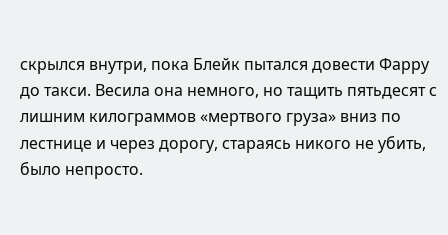скрылся внутри, пока Блейк пытался довести Фарру до такси. Весила она немного, но тащить пятьдесят с лишним килограммов «мертвого груза» вниз по лестнице и через дорогу, стараясь никого не убить, было непросто.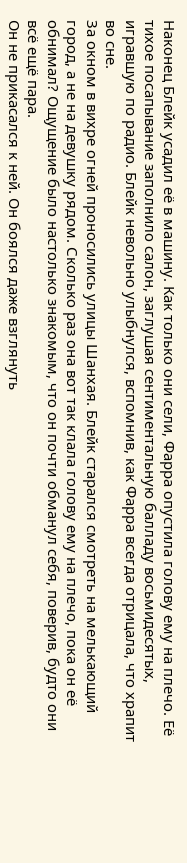Наконец Блейк усадил её в машину. Как только они сели, Фарра опустила голову ему на плечо. Её тихое посапывание заполнило салон, заглушая сентиментальную балладу восьмидесятых, игравшую по радио. Блейк невольно улыбнулся, вспомнив, как Фарра всегда отрицала, что храпит во сне.
За окном в вихре огней проносились улицы Шанхая. Блейк старался смотреть на мелькающий город, а не на девушку рядом. Сколько раз она вот так клала голову ему на плечо, пока он её обнимал? Ощущение было настолько знакомым, что он почти обманул себя, поверив, будто они всё ещё пара.
Он не прикасался к ней. Он боялся даже взглянуть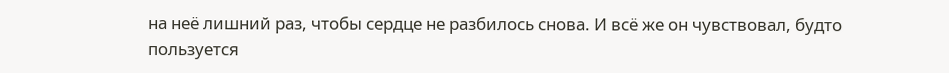на неё лишний раз, чтобы сердце не разбилось снова. И всё же он чувствовал, будто пользуется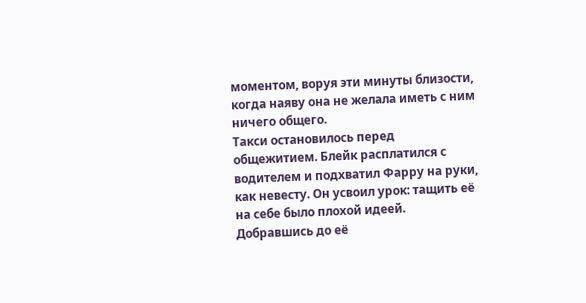моментом, воруя эти минуты близости, когда наяву она не желала иметь с ним ничего общего.
Такси остановилось перед общежитием. Блейк расплатился с водителем и подхватил Фарру на руки, как невесту. Он усвоил урок: тащить её на себе было плохой идеей.
Добравшись до её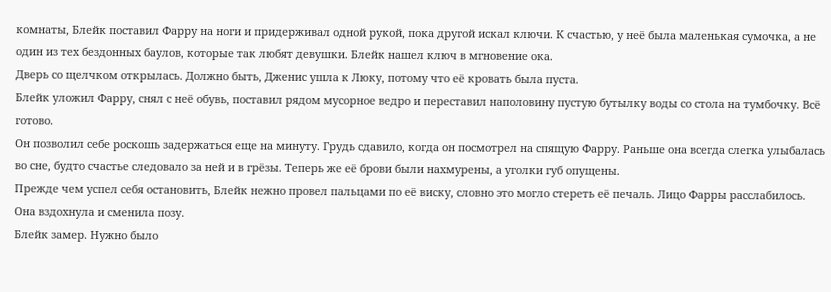комнаты, Блейк поставил Фарру на ноги и придерживал одной рукой, пока другой искал ключи. К счастью, у неё была маленькая сумочка, а не один из тех бездонных баулов, которые так любят девушки. Блейк нашел ключ в мгновение ока.
Дверь со щелчком открылась. Должно быть, Дженис ушла к Люку, потому что её кровать была пуста.
Блейк уложил Фарру, снял с неё обувь, поставил рядом мусорное ведро и переставил наполовину пустую бутылку воды со стола на тумбочку. Всё готово.
Он позволил себе роскошь задержаться еще на минуту. Грудь сдавило, когда он посмотрел на спящую Фарру. Раньше она всегда слегка улыбалась во сне, будто счастье следовало за ней и в грёзы. Теперь же её брови были нахмурены, а уголки губ опущены.
Прежде чем успел себя остановить, Блейк нежно провел пальцами по её виску, словно это могло стереть её печаль. Лицо Фарры расслабилось. Она вздохнула и сменила позу.
Блейк замер. Нужно было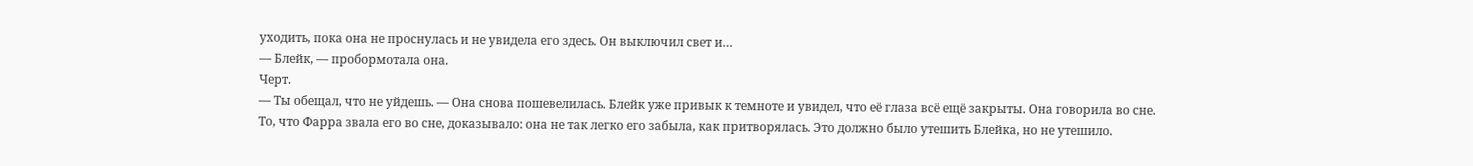уходить, пока она не проснулась и не увидела его здесь. Он выключил свет и…
— Блейк, — пробормотала она.
Черт.
— Ты обещал, что не уйдешь. — Она снова пошевелилась. Блейк уже привык к темноте и увидел, что её глаза всё ещё закрыты. Она говорила во сне.
То, что Фарра звала его во сне, доказывало: она не так легко его забыла, как притворялась. Это должно было утешить Блейка, но не утешило.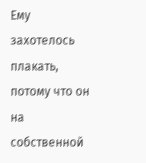Ему захотелось плакать, потому что он на собственной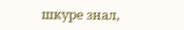шкуре знал,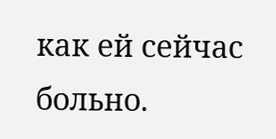как ей сейчас больно.